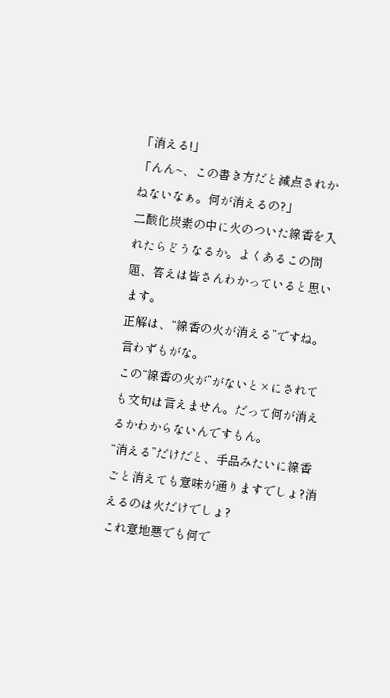「消える!」
「んん~、この書き方だと減点されかねないなぁ。何が消えるの?」
二酸化炭素の中に火のついた線香を入れたらどうなるか。よくあるこの問題、答えは皆さんわかっていると思います。
正解は、“線香の火が消える”ですね。言わずもがな。
この“線香の火が”がないと×にされても文句は言えません。だって何が消えるかわからないんですもん。
“消える”だけだと、手品みたいに線香ごと消えても意味が通りますでしょ?消えるのは火だけでしょ?
これ意地悪でも何で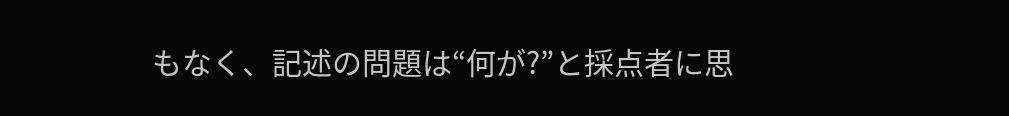もなく、記述の問題は“何が?”と採点者に思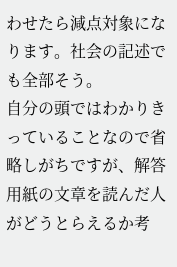わせたら減点対象になります。社会の記述でも全部そう。
自分の頭ではわかりきっていることなので省略しがちですが、解答用紙の文章を読んだ人がどうとらえるか考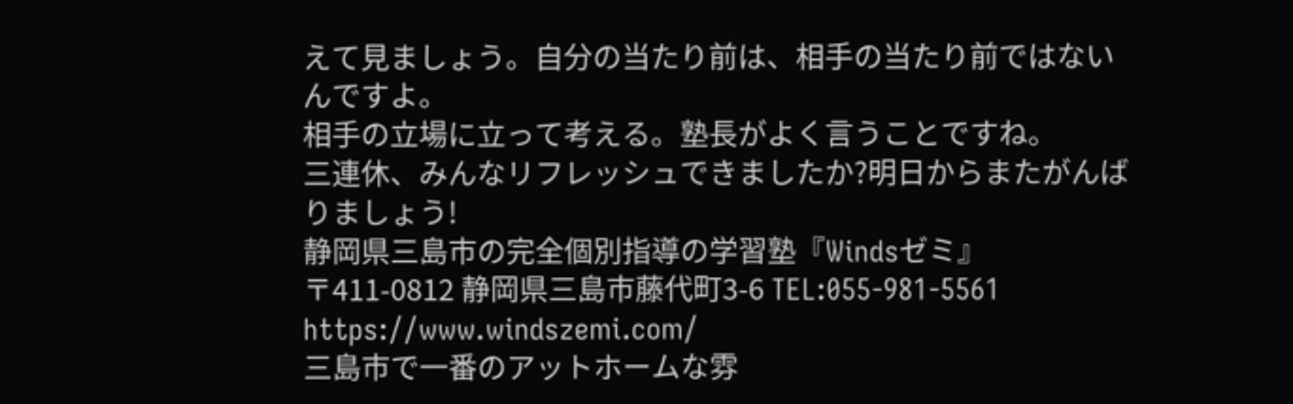えて見ましょう。自分の当たり前は、相手の当たり前ではないんですよ。
相手の立場に立って考える。塾長がよく言うことですね。
三連休、みんなリフレッシュできましたか?明日からまたがんばりましょう!
静岡県三島市の完全個別指導の学習塾『Windsゼミ』
〒411-0812 静岡県三島市藤代町3-6 TEL:055-981-5561
https://www.windszemi.com/
三島市で一番のアットホームな雰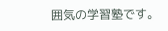囲気の学習塾です。